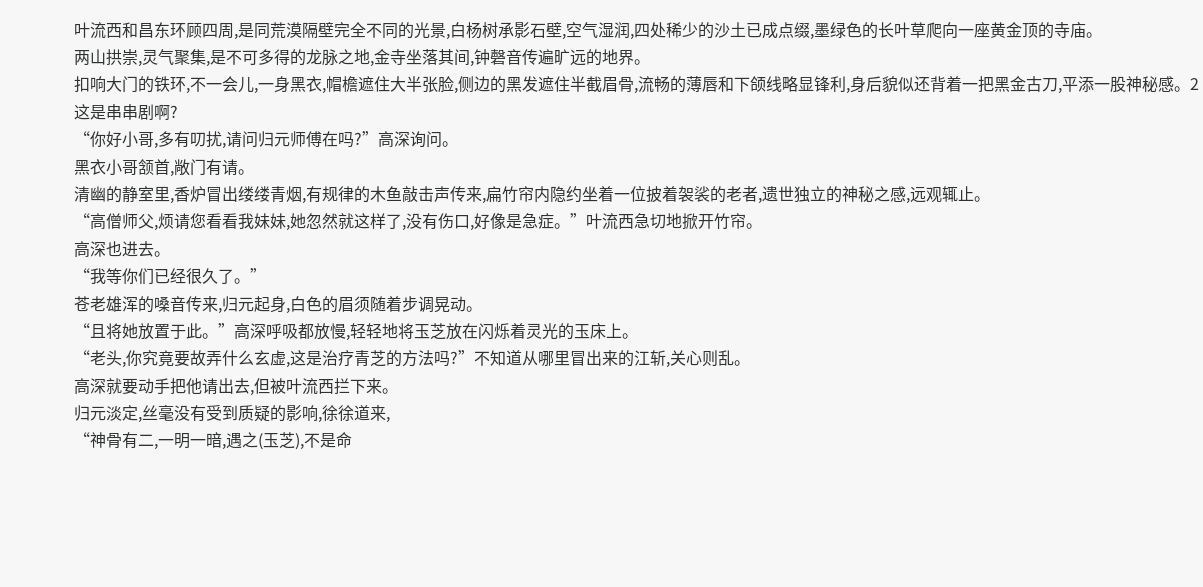叶流西和昌东环顾四周,是同荒漠隔壁完全不同的光景,白杨树承影石壁,空气湿润,四处稀少的沙土已成点缀,墨绿色的长叶草爬向一座黄金顶的寺庙。
两山拱崇,灵气聚集,是不可多得的龙脉之地,金寺坐落其间,钟磬音传遍旷远的地界。
扣响大门的铁环,不一会儿,一身黑衣,帽檐遮住大半张脸,侧边的黑发遮住半截眉骨,流畅的薄唇和下颌线略显锋利,身后貌似还背着一把黑金古刀,平添一股神秘感。2
这是串串剧啊?
“你好小哥,多有叨扰,请问归元师傅在吗?”高深询问。
黑衣小哥颔首,敞门有请。
清幽的静室里,香炉冒出缕缕青烟,有规律的木鱼敲击声传来,扁竹帘内隐约坐着一位披着袈裟的老者,遗世独立的神秘之感,远观辄止。
“高僧师父,烦请您看看我妹妹,她忽然就这样了,没有伤口,好像是急症。”叶流西急切地掀开竹帘。
高深也进去。
“我等你们已经很久了。”
苍老雄浑的嗓音传来,归元起身,白色的眉须随着步调晃动。
“且将她放置于此。”高深呼吸都放慢,轻轻地将玉芝放在闪烁着灵光的玉床上。
“老头,你究竟要故弄什么玄虚,这是治疗青芝的方法吗?”不知道从哪里冒出来的江斩,关心则乱。
高深就要动手把他请出去,但被叶流西拦下来。
归元淡定,丝毫没有受到质疑的影响,徐徐道来,
“神骨有二,一明一暗,遇之(玉芝),不是命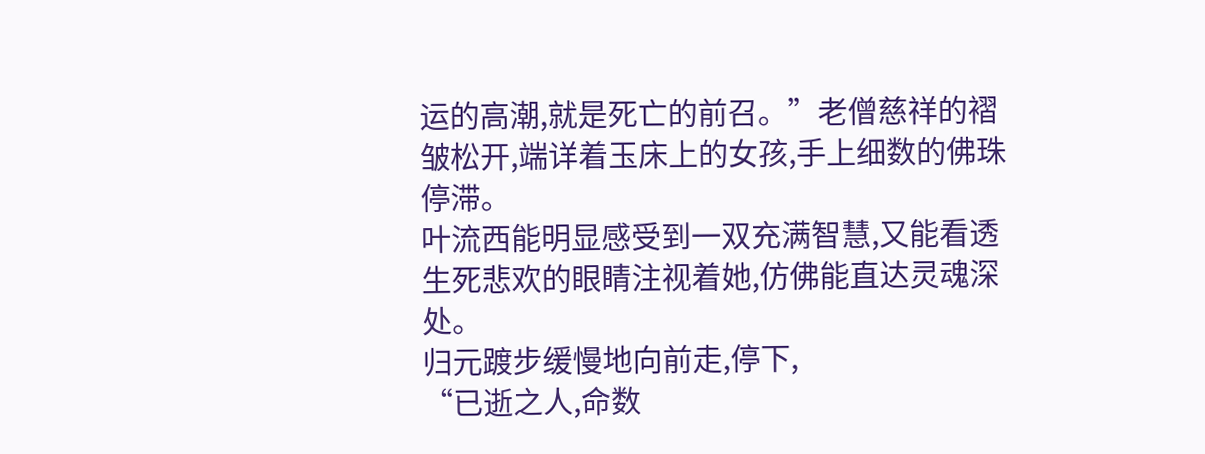运的高潮,就是死亡的前召。”老僧慈祥的褶皱松开,端详着玉床上的女孩,手上细数的佛珠停滞。
叶流西能明显感受到一双充满智慧,又能看透生死悲欢的眼睛注视着她,仿佛能直达灵魂深处。
归元踱步缓慢地向前走,停下,
“已逝之人,命数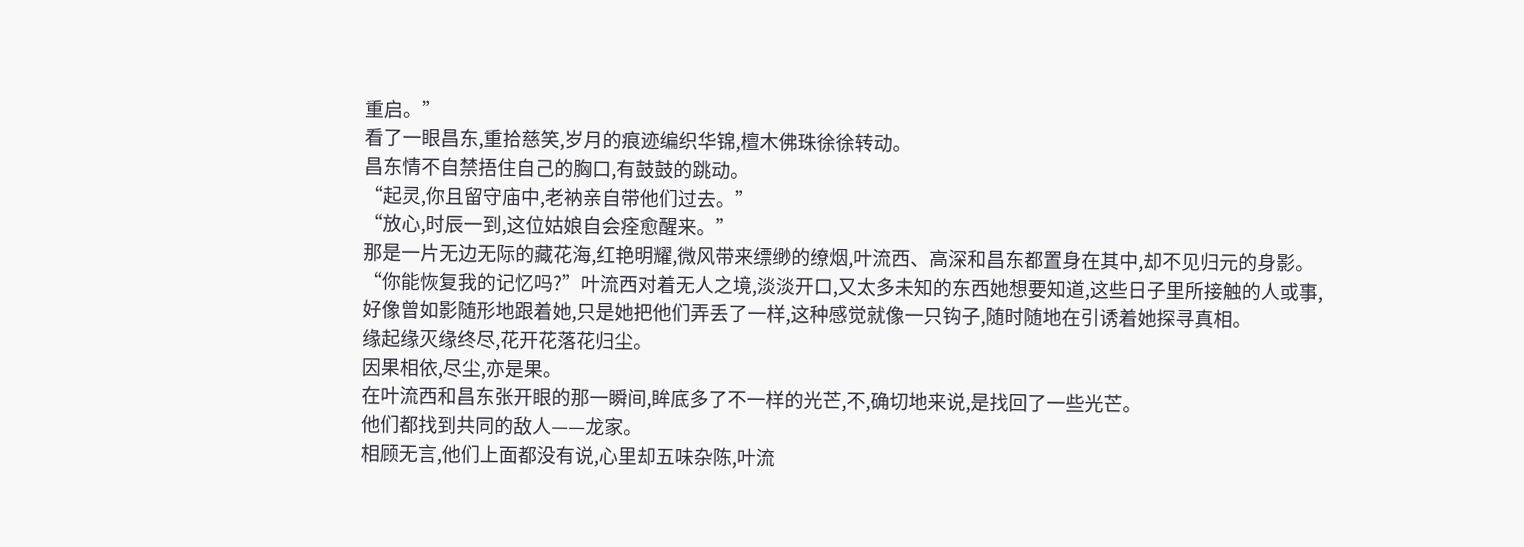重启。”
看了一眼昌东,重拾慈笑,岁月的痕迹编织华锦,檀木佛珠徐徐转动。
昌东情不自禁捂住自己的胸口,有鼓鼓的跳动。
“起灵,你且留守庙中,老衲亲自带他们过去。”
“放心,时辰一到,这位姑娘自会痊愈醒来。”
那是一片无边无际的藏花海,红艳明耀,微风带来缥缈的缭烟,叶流西、高深和昌东都置身在其中,却不见归元的身影。
“你能恢复我的记忆吗?”叶流西对着无人之境,淡淡开口,又太多未知的东西她想要知道,这些日子里所接触的人或事,好像曾如影随形地跟着她,只是她把他们弄丢了一样,这种感觉就像一只钩子,随时随地在引诱着她探寻真相。
缘起缘灭缘终尽,花开花落花归尘。
因果相依,尽尘,亦是果。
在叶流西和昌东张开眼的那一瞬间,眸底多了不一样的光芒,不,确切地来说,是找回了一些光芒。
他们都找到共同的敌人——龙家。
相顾无言,他们上面都没有说,心里却五味杂陈,叶流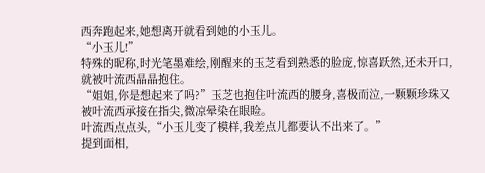西奔跑起来,她想离开就看到她的小玉儿。
“小玉儿!”
特殊的昵称,时光笔墨难绘,刚醒来的玉芝看到熟悉的脸庞,惊喜跃然,还未开口,就被叶流西晶晶抱住。
“姐姐,你是想起来了吗?”玉芝也抱住叶流西的腰身,喜极而泣,一颗颗珍珠又被叶流西承接在指尖,微凉晕染在眼睑。
叶流西点点头,“小玉儿变了模样,我差点儿都要认不出来了。”
提到面相,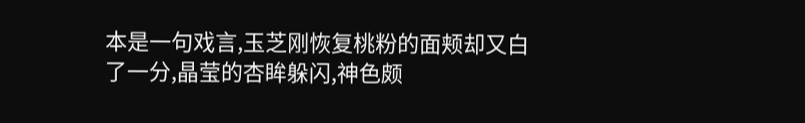本是一句戏言,玉芝刚恢复桃粉的面颊却又白了一分,晶莹的杏眸躲闪,神色颇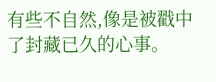有些不自然,像是被戳中了封藏已久的心事。